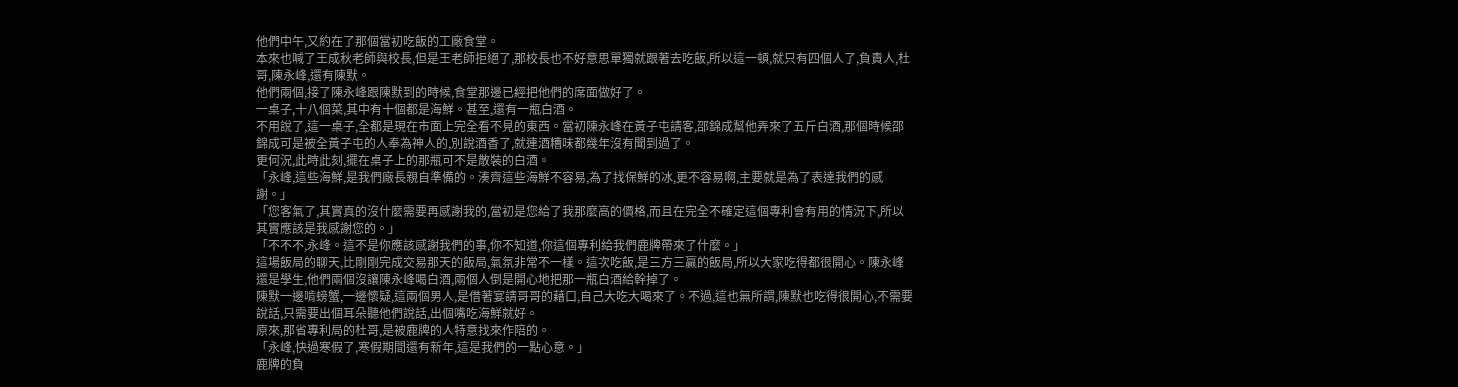他們中午,又約在了那個當初吃飯的工廠食堂。
本來也喊了王成秋老師與校長,但是王老師拒絕了,那校長也不好意思單獨就跟著去吃飯,所以這一頓,就只有四個人了,負責人,杜哥,陳永峰,還有陳默。
他們兩個,接了陳永峰跟陳默到的時候,食堂那邊已經把他們的席面做好了。
一桌子,十八個菜,其中有十個都是海鮮。甚至,還有一瓶白酒。
不用說了,這一桌子,全都是現在市面上完全看不見的東西。當初陳永峰在黃子屯請客,邵錦成幫他弄來了五斤白酒,那個時候邵錦成可是被全黃子屯的人奉為神人的,別說酒香了,就連酒糟味都幾年沒有聞到過了。
更何況,此時此刻,擺在桌子上的那瓶可不是散裝的白酒。
「永峰,這些海鮮,是我們廠長親自準備的。湊齊這些海鮮不容易,為了找保鮮的冰,更不容易啊,主要就是為了表達我們的感謝。」
「您客氣了,其實真的沒什麼需要再感謝我的,當初是您給了我那麼高的價格,而且在完全不確定這個專利會有用的情況下,所以其實應該是我感謝您的。」
「不不不,永峰。這不是你應該感謝我們的事,你不知道,你這個專利給我們鹿牌帶來了什麼。」
這場飯局的聊天,比剛剛完成交易那天的飯局,氣氛非常不一樣。這次吃飯,是三方三贏的飯局,所以大家吃得都很開心。陳永峰還是學生,他們兩個沒讓陳永峰喝白酒,兩個人倒是開心地把那一瓶白酒給幹掉了。
陳默一邊啃螃蟹,一邊懷疑,這兩個男人,是借著宴請哥哥的藉口,自己大吃大喝來了。不過,這也無所謂,陳默也吃得很開心,不需要說話,只需要出個耳朵聽他們說話,出個嘴吃海鮮就好。
原來,那省專利局的杜哥,是被鹿牌的人特意找來作陪的。
「永峰,快過寒假了,寒假期間還有新年,這是我們的一點心意。」
鹿牌的負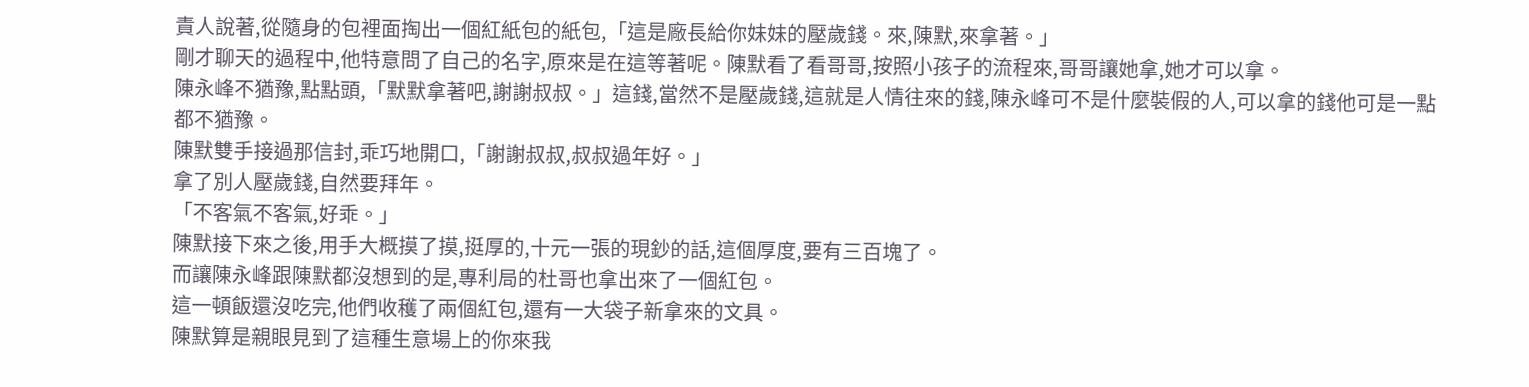責人說著,從隨身的包裡面掏出一個紅紙包的紙包,「這是廠長給你妹妹的壓歲錢。來,陳默,來拿著。」
剛才聊天的過程中,他特意問了自己的名字,原來是在這等著呢。陳默看了看哥哥,按照小孩子的流程來,哥哥讓她拿,她才可以拿。
陳永峰不猶豫,點點頭,「默默拿著吧,謝謝叔叔。」這錢,當然不是壓歲錢,這就是人情往來的錢,陳永峰可不是什麼裝假的人,可以拿的錢他可是一點都不猶豫。
陳默雙手接過那信封,乖巧地開口,「謝謝叔叔,叔叔過年好。」
拿了別人壓歲錢,自然要拜年。
「不客氣不客氣,好乖。」
陳默接下來之後,用手大概摸了摸,挺厚的,十元一張的現鈔的話,這個厚度,要有三百塊了。
而讓陳永峰跟陳默都沒想到的是,專利局的杜哥也拿出來了一個紅包。
這一頓飯還沒吃完,他們收穫了兩個紅包,還有一大袋子新拿來的文具。
陳默算是親眼見到了這種生意場上的你來我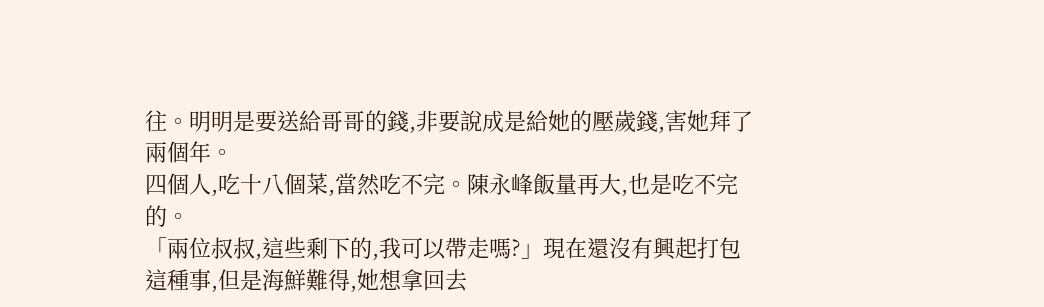往。明明是要送給哥哥的錢,非要說成是給她的壓歲錢,害她拜了兩個年。
四個人,吃十八個菜,當然吃不完。陳永峰飯量再大,也是吃不完的。
「兩位叔叔,這些剩下的,我可以帶走嗎?」現在還沒有興起打包這種事,但是海鮮難得,她想拿回去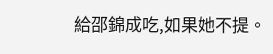給邵錦成吃,如果她不提。